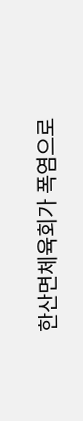한산면체육회가 폭염으로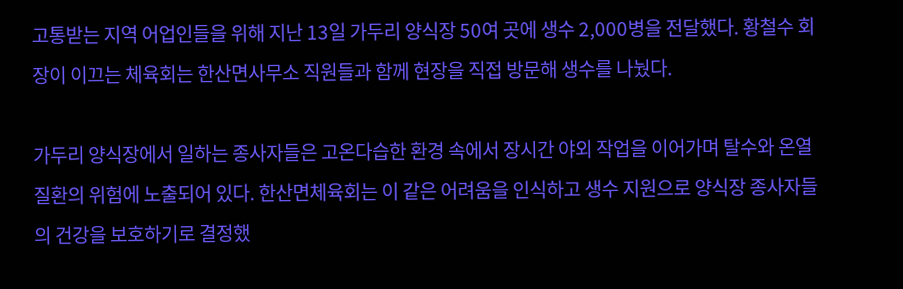고통받는 지역 어업인들을 위해 지난 13일 가두리 양식장 50여 곳에 생수 2,000병을 전달했다. 황철수 회장이 이끄는 체육회는 한산면사무소 직원들과 함께 현장을 직접 방문해 생수를 나눴다.

가두리 양식장에서 일하는 종사자들은 고온다습한 환경 속에서 장시간 야외 작업을 이어가며 탈수와 온열질환의 위험에 노출되어 있다. 한산면체육회는 이 같은 어려움을 인식하고 생수 지원으로 양식장 종사자들의 건강을 보호하기로 결정했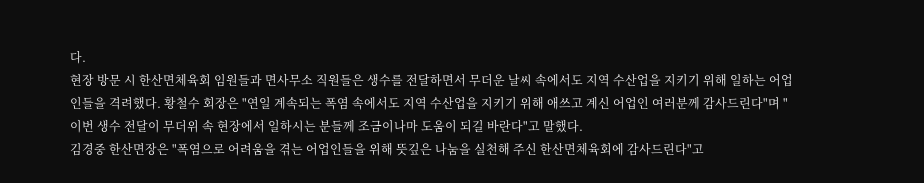다.
현장 방문 시 한산면체육회 임원들과 면사무소 직원들은 생수를 전달하면서 무더운 날씨 속에서도 지역 수산업을 지키기 위해 일하는 어업인들을 격려했다. 황철수 회장은 "연일 계속되는 폭염 속에서도 지역 수산업을 지키기 위해 애쓰고 계신 어업인 여러분께 감사드린다"며 "이번 생수 전달이 무더위 속 현장에서 일하시는 분들께 조금이나마 도움이 되길 바란다"고 말했다.
김경중 한산면장은 "폭염으로 어려움을 겪는 어업인들을 위해 뜻깊은 나눔을 실천해 주신 한산면체육회에 감사드린다"고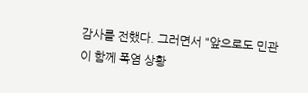감사를 전했다. 그러면서 "앞으로도 민관이 함께 폭염 상황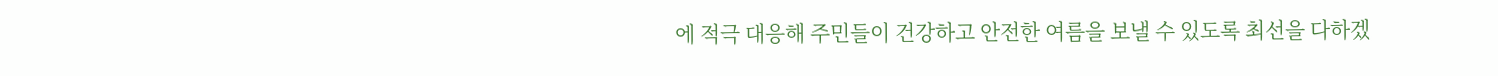에 적극 대응해 주민들이 건강하고 안전한 여름을 보낼 수 있도록 최선을 다하겠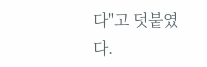다"고 덧붙였다.